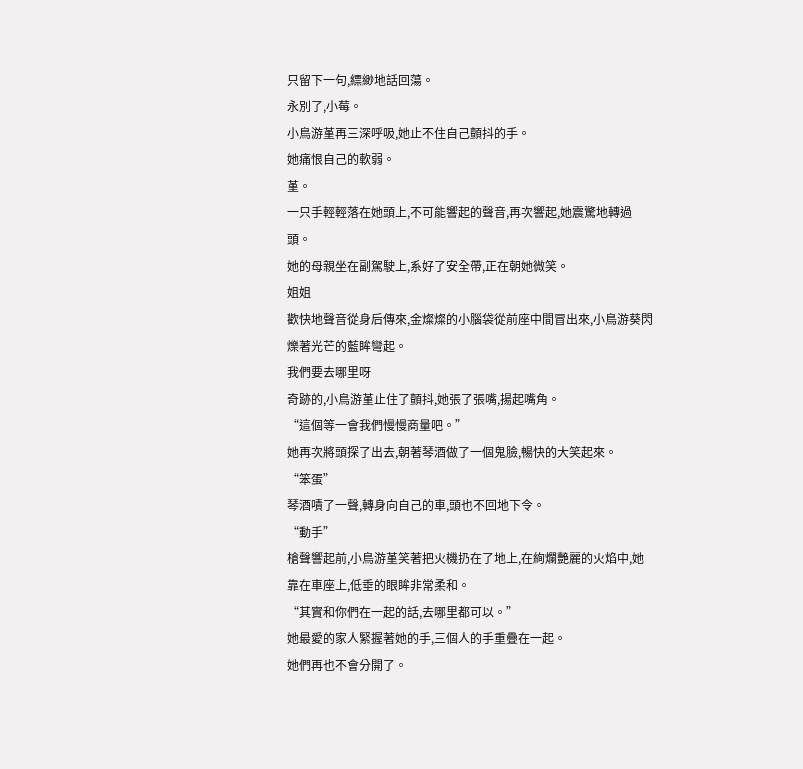只留下一句,縹緲地話回蕩。
永別了,小莓。
小鳥游堇再三深呼吸,她止不住自己顫抖的手。
她痛恨自己的軟弱。
堇。
一只手輕輕落在她頭上,不可能響起的聲音,再次響起,她震驚地轉過頭。
她的母親坐在副駕駛上,系好了安全帶,正在朝她微笑。
姐姐
歡快地聲音從身后傳來,金燦燦的小腦袋從前座中間冒出來,小鳥游葵閃爍著光芒的藍眸彎起。
我們要去哪里呀
奇跡的,小鳥游堇止住了顫抖,她張了張嘴,揚起嘴角。
“這個等一會我們慢慢商量吧。”
她再次將頭探了出去,朝著琴酒做了一個鬼臉,暢快的大笑起來。
“笨蛋”
琴酒嘖了一聲,轉身向自己的車,頭也不回地下令。
“動手”
槍聲響起前,小鳥游堇笑著把火機扔在了地上,在絢爛艷麗的火焰中,她靠在車座上,低垂的眼眸非常柔和。
“其實和你們在一起的話,去哪里都可以。”
她最愛的家人緊握著她的手,三個人的手重疊在一起。
她們再也不會分開了。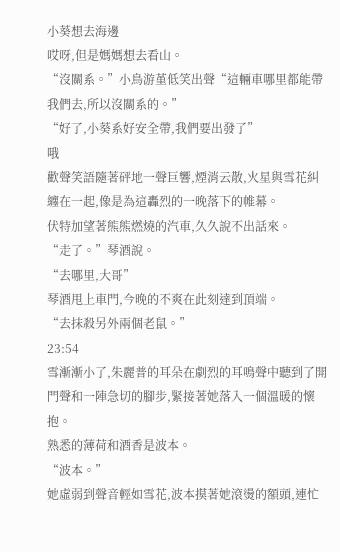小葵想去海邊
哎呀,但是媽媽想去看山。
“沒關系。”小鳥游堇低笑出聲“這輛車哪里都能帶我們去,所以沒關系的。”
“好了,小葵系好安全帶,我們要出發了”
哦
歡聲笑語隨著砰地一聲巨響,煙消云散,火星與雪花糾纏在一起,像是為這轟烈的一晚落下的帷幕。
伏特加望著熊熊燃燒的汽車,久久說不出話來。
“走了。”琴酒說。
“去哪里,大哥”
琴酒甩上車門,今晚的不爽在此刻達到頂端。
“去抹殺另外兩個老鼠。”
23:54
雪漸漸小了,朱麗普的耳朵在劇烈的耳鳴聲中聽到了開門聲和一陣急切的腳步,緊接著她落入一個溫暖的懷抱。
熟悉的薄荷和酒香是波本。
“波本。”
她虛弱到聲音輕如雪花,波本摸著她滾燙的額頭,連忙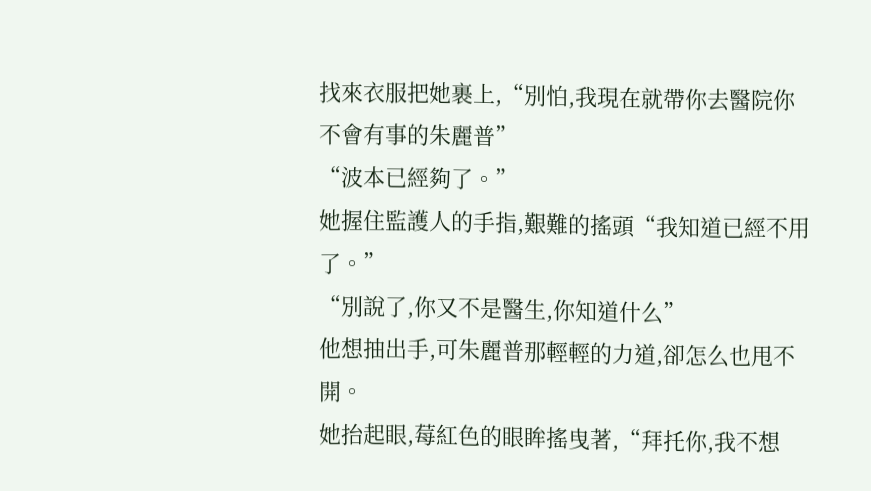找來衣服把她裹上,“別怕,我現在就帶你去醫院你不會有事的朱麗普”
“波本已經夠了。”
她握住監護人的手指,艱難的搖頭“我知道已經不用了。”
“別說了,你又不是醫生,你知道什么”
他想抽出手,可朱麗普那輕輕的力道,卻怎么也甩不開。
她抬起眼,莓紅色的眼眸搖曳著,“拜托你,我不想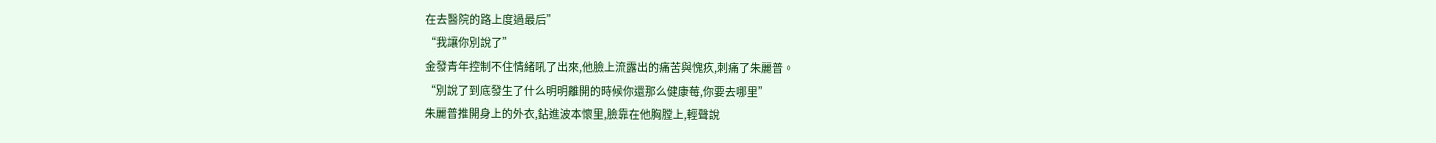在去醫院的路上度過最后”
“我讓你別說了”
金發青年控制不住情緒吼了出來,他臉上流露出的痛苦與愧疚,刺痛了朱麗普。
“別說了到底發生了什么明明離開的時候你還那么健康莓,你要去哪里”
朱麗普推開身上的外衣,鉆進波本懷里,臉靠在他胸膛上,輕聲說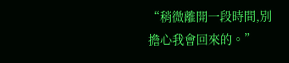“稍微離開一段時間,別擔心我會回來的。”